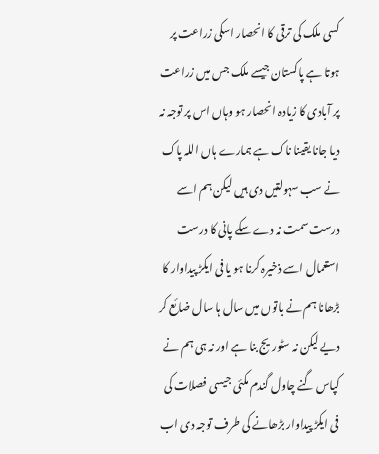کسی ملک کی ترقی کا انحصار اسکی زراعت پر ہوتا ہے پاکستان جیسے ملک جس میں زراعت پر آبادی کا زیادہ انحصار ہو وہاں اس پر توجہ نہ دیا جانا یقینا ناک ہے ہمارے ہاں اللہ پاک نے سب سہولتیں دی ہیں لیکن ہم اسے درست سمت نہ دے سکے پانی کا درست استعمال اسے ذخیرہ کرنا ہو یا فی ایکڑ پیداوار کا بڑھانا ہم نے باتوں میں سال ہا سال ضائع کر دیے لیکن نہ سٹوریج بنا ہے اور نہ ہی ہم نے کپاس گنے چاول گندم مکئی جیسی فصلات کی فی ایکڑ پیداوار بڑھانے کی طرف توجہ دی اب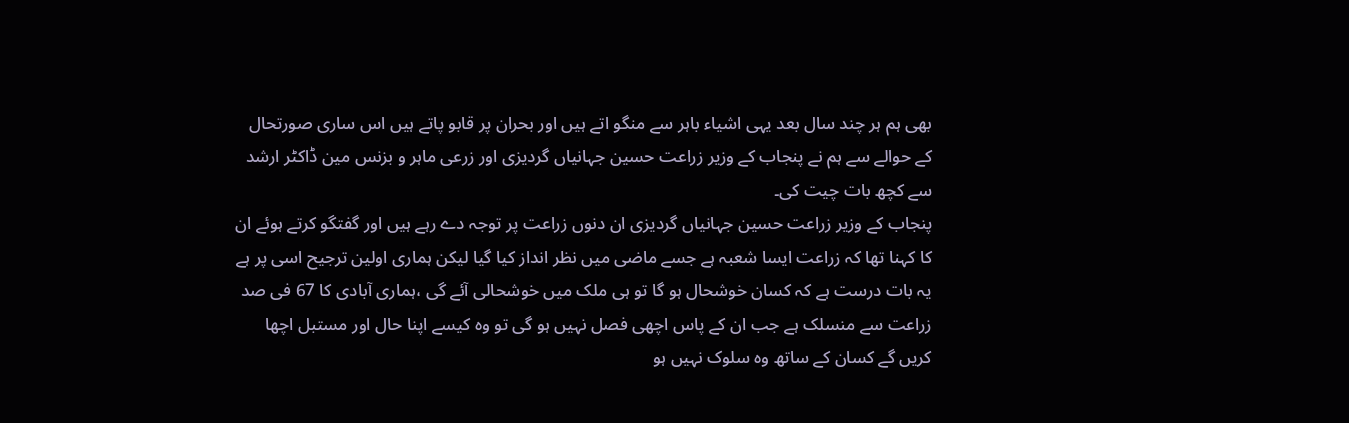بھی ہم ہر چند سال بعد یہی اشیاء باہر سے منگو اتے ہیں اور بحران پر قابو پاتے ہیں اس ساری صورتحال کے حوالے سے ہم نے پنجاب کے وزیر زراعت حسین جہانیاں گردیزی اور زرعی ماہر و بزنس مین ڈاکٹر ارشد سے کچھ بات چیت کی۔
پنجاب کے وزیر زراعت حسین جہانیاں گردیزی ان دنوں زراعت پر توجہ دے رہے ہیں اور گفتگو کرتے ہوئے ان کا کہنا تھا کہ زراعت ایسا شعبہ ہے جسے ماضی میں نظر انداز کیا گیا لیکن ہماری اولین ترجیح اسی پر ہے یہ بات درست ہے کہ کسان خوشحال ہو گا تو ہی ملک میں خوشحالی آئے گی ،ہماری آبادی کا 67 فی صد زراعت سے منسلک ہے جب ان کے پاس اچھی فصل نہیں ہو گی تو وہ کیسے اپنا حال اور مستبل اچھا کریں گے کسان کے ساتھ وہ سلوک نہیں ہو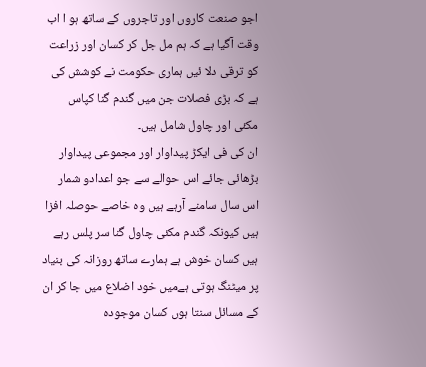اجو صنعت کاروں اور تاجروں کے ساتھ ہو ا اب وقت آگیا ہے کہ ہم مل جل کر کسان اور زراعت کو ترقی دلا ئیں ہماری حکومت نے کوشش کی ہے کہ بڑی فصلات جن میں گندم گنا کپاس مکئی اور چاول شامل ہیں۔
ان کی فی ایکڑ پیداوار اور مجموعی پیداوار بڑھائی جائے اس حوالے سے جو اعدادو شمار اس سال سامنے آرہے ہیں وہ خاصے حوصلہ افزا ہیں کیونکہ گندم مکئی چاول گنا سر پلس رہے ہیں کسان خوش ہے ہمارے ساتھ روزانہ کی بنیاد پر میٹنگ ہوتی ہےمیں خود اضلاع میں جا کر ان کے مسائل سنتا ہوں کسان موجودہ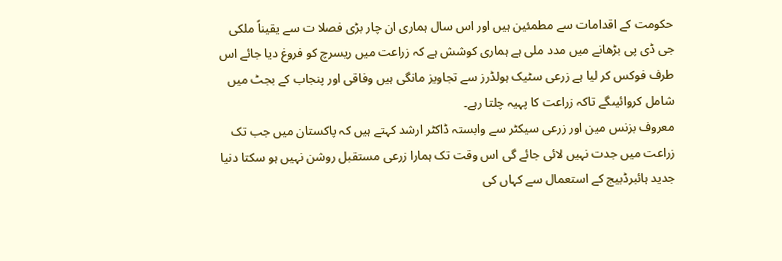حکومت کے اقدامات سے مطمئین ہیں اور اس سال ہماری ان چار بڑی فصلا ت سے یقیناً ملکی جی ڈی پی بڑھانے میں مدد ملی ہے ہماری کوشش ہے کہ زراعت میں ریسرچ کو فروغ دیا جائے اس طرف فوکس کر لیا ہے زرعی سٹیک ہولڈرز سے تجاویز مانگی ہیں وفاقی اور پنجاب کے بجٹ میں شامل کروائیںگے تاکہ زراعت کا پہیہ چلتا رہے۔
معروف بزنس مین اور زرعی سیکٹر سے وابستہ ڈاکٹر ارشد کہتے ہیں کہ پاکستان میں جب تک زراعت میں جدت نہیں لائی جائے گی اس وقت تک ہمارا زرعی مستقبل روشن نہیں ہو سکتا دنیا جدید ہائبرڈبیج کے استعمال سے کہاں کی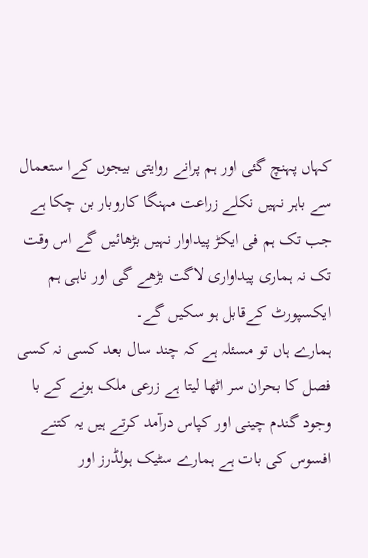کہاں پہنچ گئی اور ہم پرانے روایتی بیجوں کےا ستعمال سے باہر نہیں نکلے زراعت مہنگا کاروبار بن چکا ہے جب تک ہم فی ایکڑ پیداوار نہیں بڑھائیں گے اس وقت تک نہ ہماری پیداواری لاگت بڑھے گی اور ناہی ہم ایکسپورٹ کےقابل ہو سکیں گے۔
ہمارے ہاں تو مسئلہ ہے کہ چند سال بعد کسی نہ کسی فصل کا بحران سر اٹھا لیتا ہے زرعی ملک ہونے کے با وجود گندم چینی اور کپاس درآمد کرتے ہیں یہ کتنے افسوس کی بات ہے ہمارے سٹیک ہولڈرز اور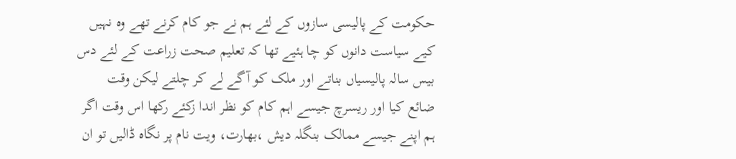حکومت کے پالیسی سازوں کے لئے ہم نے جو کام کرنے تھے وہ نہیں کیے سیاست دانوں کو چا ہئیے تھا کہ تعلیم صحت زراعت کے لئے دس بیس سالہ پالیسیاں بناتے اور ملک کو آگے لے کر چلتے لیکن وقت ضائع کیا اور ریسرچ جیسے اہم کام کو نظر اندا زکئے رکھا اس وقت اگر ہم اپنے جیسے ممالک بنگلہ دیش ،بھارت، ویت نام پر نگاہ ڈالیں تو ان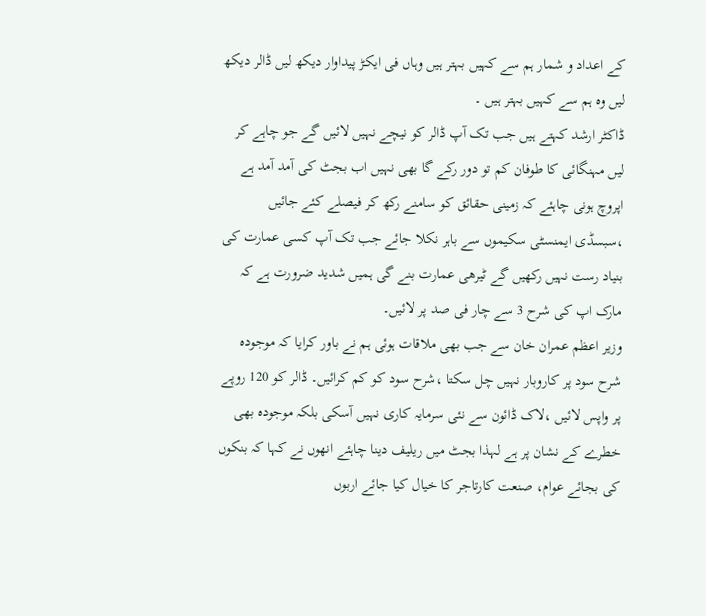کے اعداد و شمار ہم سے کہیں بہتر ہیں وہاں فی ایکڑ پیداوار دیکھ لیں ڈالر دیکھ لیں وہ ہم سے کہیں بہتر ہیں ۔
ڈاکٹر ارشد کہتے ہیں جب تک آپ ڈالر کو نیچے نہیں لائیں گے جو چاہے کر لیں مہنگائی کا طوفان کم تو دور رکے گا بھی نہیں اب بجٹ کی آمد آمد ہے اپروچ ہونی چاہئے کہ زمینی حقائق کو سامنے رکھ کر فیصلے کئے جائیں ،سبسڈی ایمنسٹی سکیموں سے باہر نکلا جائے جب تک آپ کسی عمارت کی بنیاد رست نہیں رکھیں گے ٹیرھی عمارت بنے گی ہمیں شدید ضرورت ہے کہ مارک اپ کی شرح 3 سے چار فی صد پر لائیں۔
وزیر اعظم عمران خان سے جب بھی ملاقات ہوئی ہم نے باور کرایا کہ موجودہ شرح سود پر کاروبار نہیں چل سکتا ،شرح سود کو کم کرائیں۔ ڈالر کو 120 روپے پر واپس لائیں ،لاک ڈائون سے نئی سرمایہ کاری نہیں آسکی بلکہ موجودہ بھی خطرے کے نشان پر ہے لہذا بجٹ میں ریلیف دینا چاہئے انھوں نے کہا کہ بنکوں کی بجائے عوام، صنعت کارتاجر کا خیال کیا جائے اربوں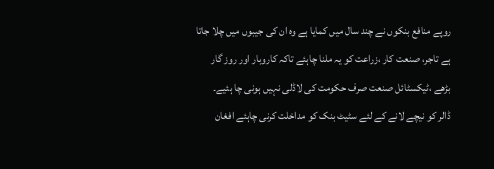روپے منافع بنکوں نے چند سال میں کمایا ہے وہ ان کی جیبوں میں چلا جاتا ہے تاجر، صنعت کار ،زراعت کو یہ ملنا چاہئے تاکہ کاروبار اور روز گار بڑھے ،ٹیکسٹائل صنعت صرف حکومت کی لاڈلی نہیں ہونی چا ہئیے۔
ڈالر کو نیچے لانے کے لئے سٹیٹ بنک کو مداخلت کرنی چاہئے افغان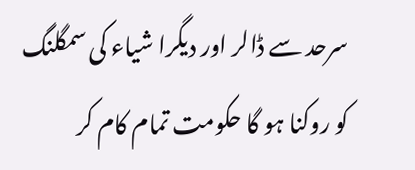سرحد سے ڈالر اور دیگرا شیاء کی سمگلنگ کو روکنا ہو گا حکومت تمام کام کر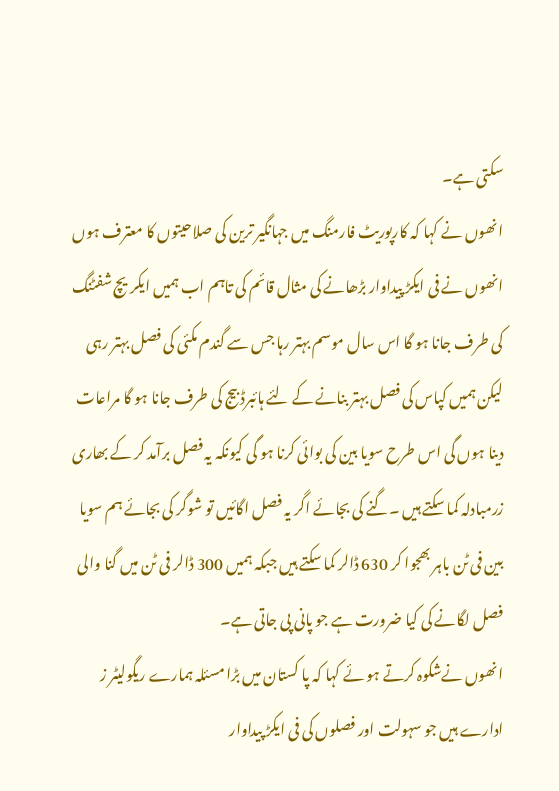سکتی ہے۔
انھوں نے کہا کہ کارپوریٹ فارمنگ میں جہانگیر ترین کی صلاحیتوں کا معترف ہوں انھوں نے فی ایکڑ پیداوار بڑھانے کی مثال قائم کی تاہم اب ہمیں ایکریچ شفٹنگ کی طرف جانا ہو گا اس سال موسم بہتر رہا جس سے گندم مکئی کی فصل بہتر رہی لیکن ہمیں کپاس کی فصل بہتر بنانے کے لئے ہائبرڈ بیج کی طرف جانا ہو گا مراعات دینا ہوں گی اس طرح سویا بین کی بوائی کرنا ہو گی کیونکہ یہ فصل برآمد کر کے بھاری زرمبادلہ کما سکتے ہیں ۔گنے کی بجائے اگر یہ فصل اگائیں تو شوگر کی بجائے ہم سویا بین فی ٹن باہر بھجوا کر 630 ڈالر کما سکتے ہیں جبکہ ہمیں 300 ڈالر فی ٹن میں گنا والی فصل لگانے کی کیا ضرورت ہے جو پانی پی جاتی ہے۔
انھوں نےشکوہ کرتے ہو ئے کہا کہ پا کستان میں بڑا مسئلہ ہمارے ریگولیٹر ز ادارے ہیں جو سہولت اور فصلوں کی فی ایکڑ پیداوار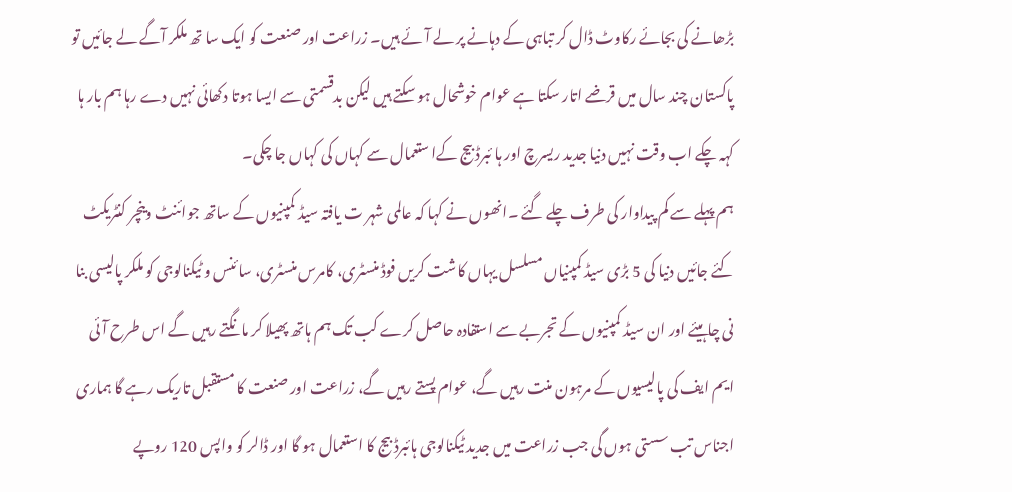بڑھانے کی بجائے رکاوٹ ڈال کر تباہی کے دہانے پر لے آئے ہیں۔ زراعت اور صنعت کو ایک سا تھ ملکر آگے لے جائیں تو پاکستان چند سال میں قرضے اتار سکتا ہے عوام خوشحال ہو سکتے ہیں لیکن بدقسمتی سے ایسا ہوتا دکھائی نہیں دے رہا ہم بار ہا کہہ چکے اب وقت نہیں دنیا جدید ریسرچ اور ہا ئبرڈ بیج کےا ستعمال سے کہاں کی کہاں جا چکی۔
ہم پہلے سے کم پیداوار کی طرف چلے گئے ۔انھوں نے کہا کہ عالمی شہر ت یافتہ سیڈ کمپنیوں کے ساتھ جوائنٹ وینچر کنٹریکٹ کئے جائیں دنیا کی 5 بڑی سیڈ کمپنیاں مسلسل یہاں کاشت کریں فوڈ منسٹری، کامرس منسٹری، سا ئنس و ٹیکنالوجی کو ملکر پالیسی بنا نی چاہیئے اور ان سیڈ کمپنیوں کے تجربے سے استفادہ حاصل کرے کب تک ہم ہاتھ پھیلا کر مانگتے رہیں گے اس طرح آئی ایم ایف کی پالیسیوں کے مرہون منت رہیں گے، عوام پستے رہیں گے، زراعت اور صنعت کا مستقبل تاریک رہے گا ہماری اجناس تب سستی ہوں گی جب زراعت میں جدید ٹیکنالوجی ہائبرڈ بیج کا استعمال ہو گا اور ڈالر کو واپس 120 روپے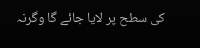کی سطح پر لایا جائے گا وگرنہ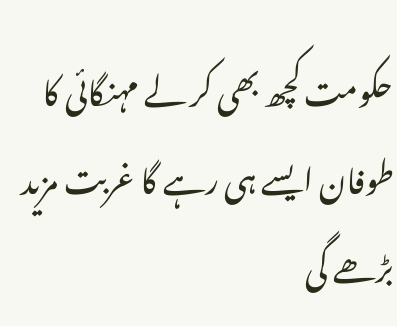حکومت کچھ بھی کر لے مہنگائی کا طوفان ایسے ہی رہے گا غربت مزید بڑھے گی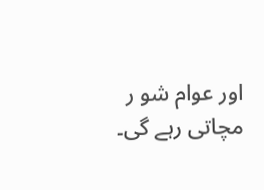اور عوام شو ر مچاتی رہے گی۔